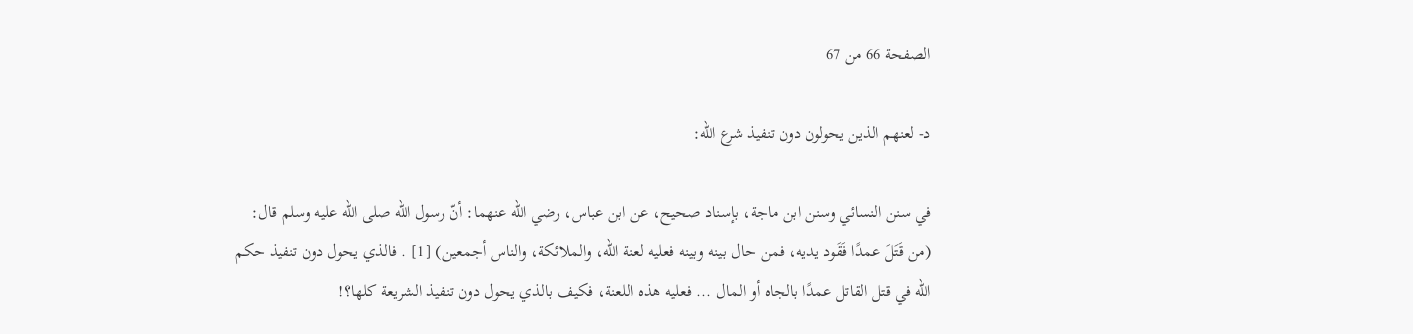الصفحة 66 من 67

د- لعنهم الذين يحولون دون تنفيذ شرع الله:

في سنن النسائي وسنن ابن ماجة، بإسناد صحيح، عن ابن عباس، رضي الله عنهما: أنّ رسول الله صلى الله عليه وسلم قال: (من قَتَلَ عمدًا فَقَود يديه، فمن حال بينه وبينه فعليه لعنة الله، والملائكة، والناس أجمعين) [1] . فالذي يحول دون تنفيذ حكم الله في قتل القاتل عمدًا بالجاه أو المال ... فعليه هذه اللعنة، فكيف بالذي يحول دون تنفيذ الشريعة كلها؟!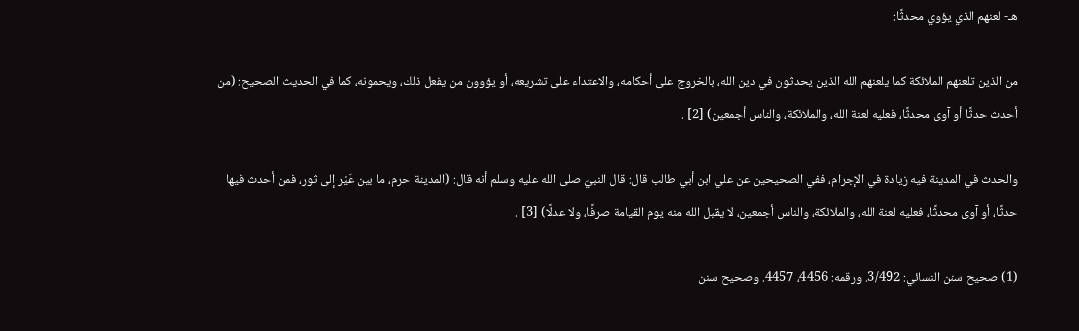هـ- لعنهم الذي يؤوي محدثًا:

من الذين تلعنهم الملائكة كما يلعنهم الله الذين يحدثون في دين الله، بالخروج على أحكامه، والاعتداء على تشريعه، أو يؤوون من يفعل ذلك، ويحمونه، كما في الحديث الصحيح: (من أحدث حدثًا أو آوى محدثًا، فعليه لعنة الله، والملائكة، والناس أجمعين) [2] .

والحدث في المدينة فيه زيادة في الإجرام، ففي الصحيحين عن علي ابن أبي طالب قال: قال النبيّ صلى الله عليه وسلم أنه قال: (المدينة حرم، ما بين عَيْر إلى ثور، فمن أحدث فيها حدثًا، أو آوى محدثًا، فعليه لعنة الله، والملائكة، والناس أجمعين، لا يقبل الله منه يوم القيامة صرفًا، ولا عدلًا) [3] .

(1) صحيح سنن النسائي: 3/492. ورقمه: 4456، 4457. وصحيح سنن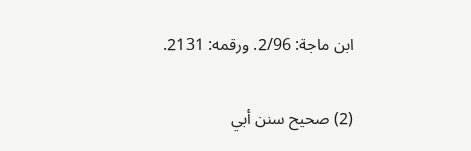ابن ماجة: 2/96. ورقمه: 2131.

(2) صحيح سنن أبي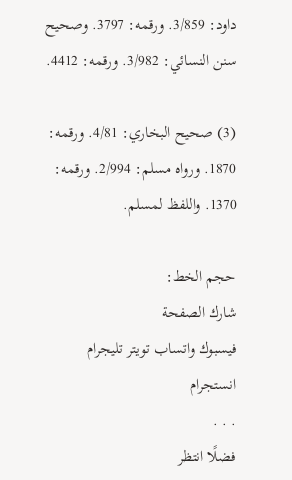داود: 3/859. ورقمه: 3797. وصحيح سنن النسائي: 3/982. ورقمه: 4412.

(3) صحيح البخاري: 4/81. ورقمه: 1870. ورواه مسلم: 2/994. ورقمه: 1370. واللفظ لمسلم.

حجم الخط:
شارك الصفحة
فيسبوك واتساب تويتر تليجرام انستجرام
. . .
فضلًا انتظر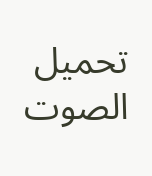تحميل الصوت